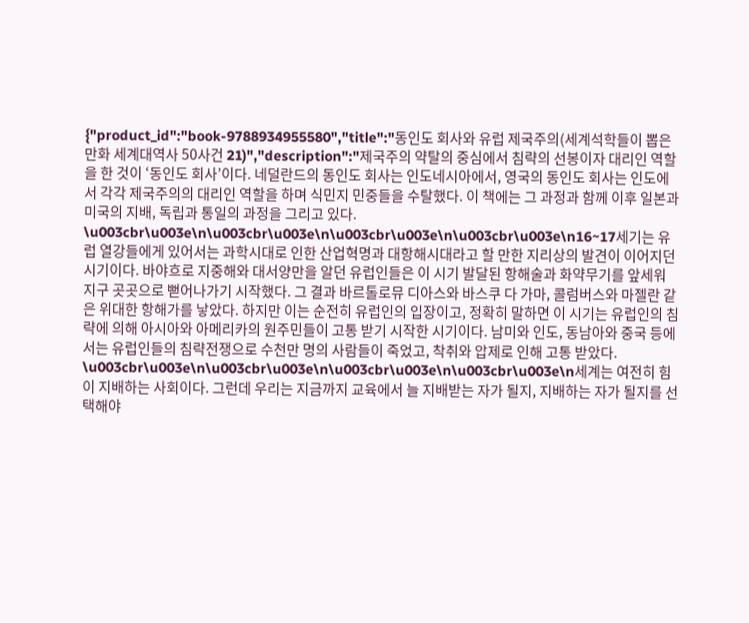{"product_id":"book-9788934955580","title":"동인도 회사와 유럽 제국주의(세계석학들이 뽑은 만화 세계대역사 50사건 21)","description":"제국주의 약탈의 중심에서 침략의 선봉이자 대리인 역할을 한 것이 ‘동인도 회사’이다. 네덜란드의 동인도 회사는 인도네시아에서, 영국의 동인도 회사는 인도에서 각각 제국주의의 대리인 역할을 하며 식민지 민중들을 수탈했다. 이 책에는 그 과정과 함께 이후 일본과 미국의 지배, 독립과 통일의 과정을 그리고 있다. \u003cbr\u003e\n\u003cbr\u003e\n\u003cbr\u003e\n\u003cbr\u003e\n16~17세기는 유럽 열강들에게 있어서는 과학시대로 인한 산업혁명과 대항해시대라고 할 만한 지리상의 발견이 이어지던 시기이다. 바야흐로 지중해와 대서양만을 알던 유럽인들은 이 시기 발달된 항해술과 화약무기를 앞세워 지구 곳곳으로 뻗어나가기 시작했다. 그 결과 바르톨로뮤 디아스와 바스쿠 다 가마, 콜럼버스와 마젤란 같은 위대한 항해가를 낳았다. 하지만 이는 순전히 유럽인의 입장이고, 정확히 말하면 이 시기는 유럽인의 침략에 의해 아시아와 아메리카의 원주민들이 고통 받기 시작한 시기이다. 남미와 인도, 동남아와 중국 등에서는 유럽인들의 침략전쟁으로 수천만 명의 사람들이 죽었고, 착취와 압제로 인해 고통 받았다. \u003cbr\u003e\n\u003cbr\u003e\n\u003cbr\u003e\n\u003cbr\u003e\n세계는 여전히 힘이 지배하는 사회이다. 그런데 우리는 지금까지 교육에서 늘 지배받는 자가 될지, 지배하는 자가 될지를 선택해야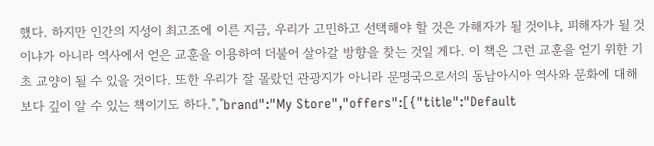했다. 하지만 인간의 지성이 최고조에 이른 지금, 우리가 고민하고 선택해야 할 것은 가해자가 될 것이냐, 피해자가 될 것이냐가 아니라 역사에서 얻은 교훈을 이용하여 더불어 살아갈 방향을 찾는 것일 게다. 이 책은 그런 교훈을 얻기 위한 기초 교양이 될 수 있을 것이다. 또한 우리가 잘 몰랐던 관광지가 아니라 문명국으로서의 동남아시아 역사와 문화에 대해 보다 깊이 알 수 있는 책이기도 하다.","brand":"My Store","offers":[{"title":"Default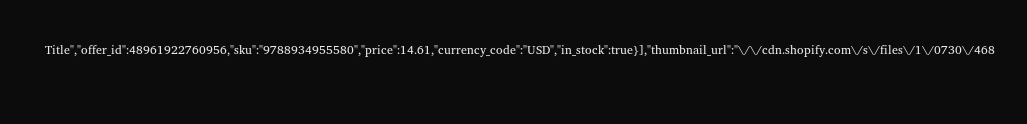Title","offer_id":48961922760956,"sku":"9788934955580","price":14.61,"currency_code":"USD","in_stock":true}],"thumbnail_url":"\/\/cdn.shopify.com\/s\/files\/1\/0730\/468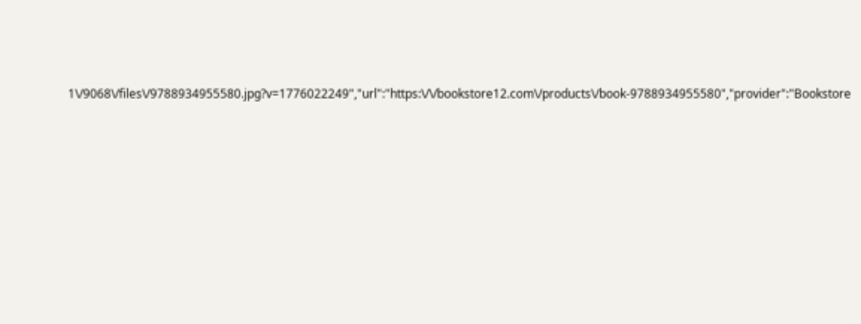1\/9068\/files\/9788934955580.jpg?v=1776022249","url":"https:\/\/bookstore12.com\/products\/book-9788934955580","provider":"Bookstore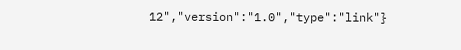12","version":"1.0","type":"link"}